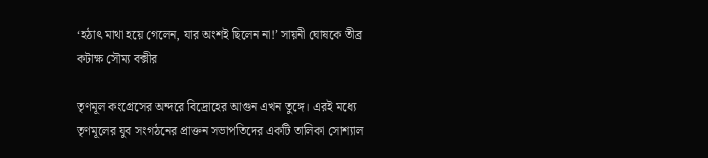‘হঠাৎ মাথা হয়ে গেলেন, যার অংশই ছিলেন না!’ সায়নী ঘোষকে তীব্র কটাক্ষ সৌম্য বক্সীর

তৃণমূল কংগ্রেসের অন্দরে বিদ্রোহের আগুন এখন তুঙ্গে। এরই মধ্যে তৃণমূলের যুব সংগঠনের প্রাক্তন সভাপতিদের একটি তালিকা সোশ্যাল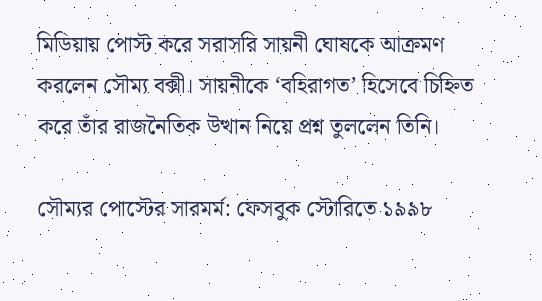মিডিয়ায় পোস্ট করে সরাসরি সায়নী ঘোষকে আক্রমণ করলেন সৌম্য বক্সী। সায়নীকে ‘বহিরাগত’ হিসেবে চিহ্নিত করে তাঁর রাজনৈতিক উত্থান নিয়ে প্রশ্ন তুললেন তিনি।

সৌম্যর পোস্টের সারমর্ম: ফেসবুক স্টোরিতে ১৯৯৮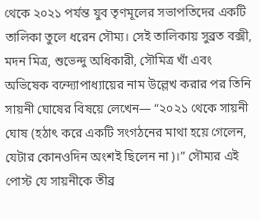থেকে ২০২১ পর্যন্ত যুব তৃণমূলের সভাপতিদের একটি তালিকা তুলে ধরেন সৌম্য। সেই তালিকায় সুব্রত বক্সী, মদন মিত্র, শুভেন্দু অধিকারী, সৌমিত্র খাঁ এবং অভিষেক বন্দ্যোপাধ্যায়ের নাম উল্লেখ করার পর তিনি সায়নী ঘোষের বিষয়ে লেখেন— “২০২১ থেকে সায়নী ঘোষ (হঠাৎ করে একটি সংগঠনের মাথা হয়ে গেলেন, যেটার কোনওদিন অংশই ছিলেন না)।” সৌম্যর এই পোস্ট যে সায়নীকে তীব্র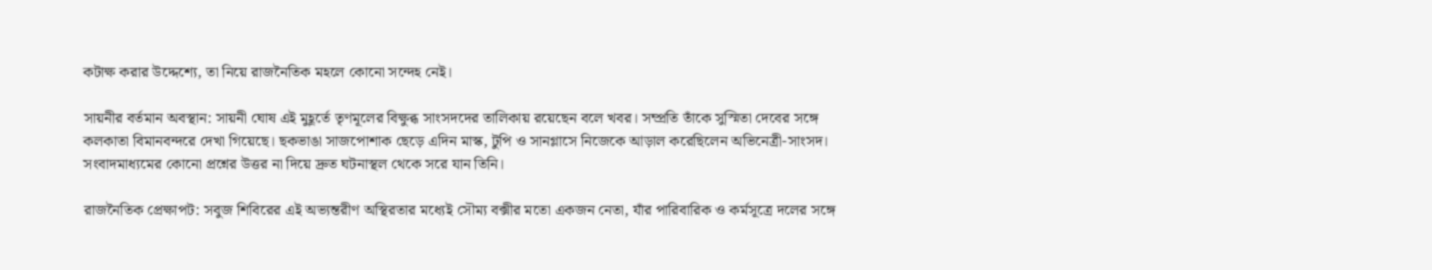কটাক্ষ করার উদ্দেশ্যে, তা নিয়ে রাজনৈতিক মহলে কোনো সন্দেহ নেই।

সায়নীর বর্তমান অবস্থান: সায়নী ঘোষ এই মুহূর্তে তৃণমূলের বিক্ষুব্ধ সাংসদদের তালিকায় রয়েছেন বলে খবর। সম্প্রতি তাঁকে সুস্মিতা দেবের সঙ্গে কলকাতা বিমানবন্দরে দেখা গিয়েছে। ছকভাঙা সাজপোশাক ছেড়ে এদিন মাস্ক, টুপি ও সানগ্লাসে নিজেকে আড়াল করেছিলেন অভিনেত্রী-সাংসদ। সংবাদমাধ্যমের কোনো প্রশ্নের উত্তর না দিয়ে দ্রুত ঘটনাস্থল থেকে সরে যান তিনি।

রাজনৈতিক প্রেক্ষাপট: সবুজ শিবিরের এই অভ্যন্তরীণ অস্থিরতার মধ্যেই সৌম্য বক্সীর মতো একজন নেতা, যাঁর পারিবারিক ও কর্মসূত্রে দলের সঙ্গে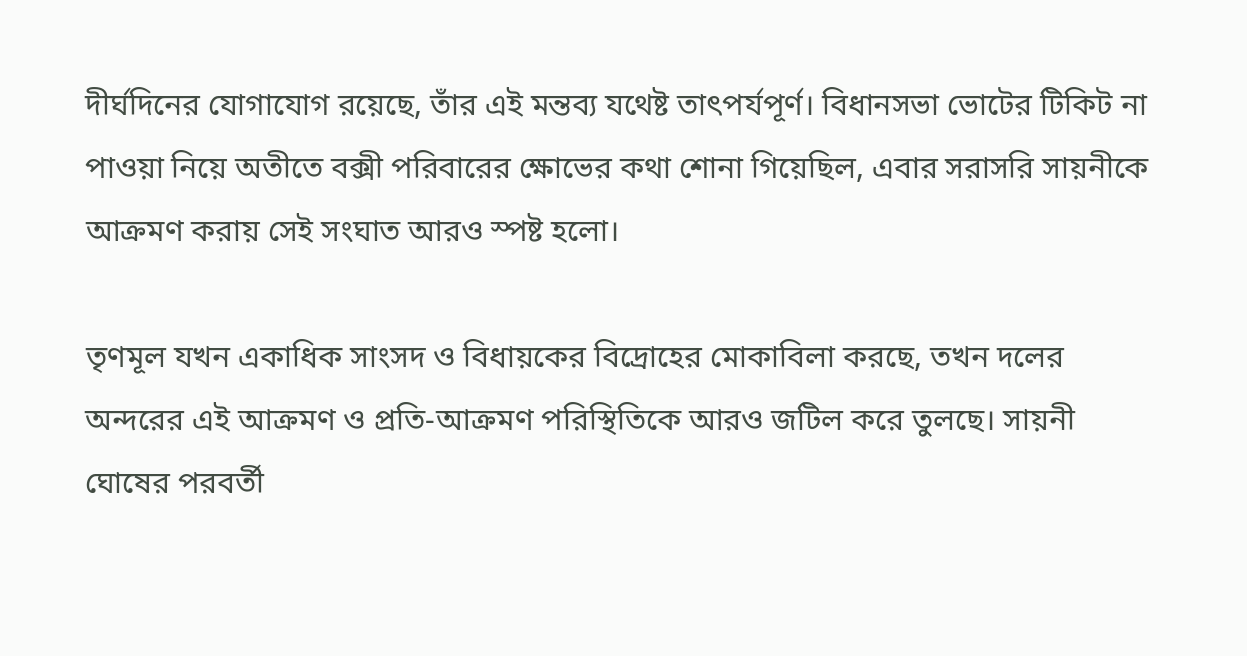দীর্ঘদিনের যোগাযোগ রয়েছে, তাঁর এই মন্তব্য যথেষ্ট তাৎপর্যপূর্ণ। বিধানসভা ভোটের টিকিট না পাওয়া নিয়ে অতীতে বক্সী পরিবারের ক্ষোভের কথা শোনা গিয়েছিল, এবার সরাসরি সায়নীকে আক্রমণ করায় সেই সংঘাত আরও স্পষ্ট হলো।

তৃণমূল যখন একাধিক সাংসদ ও বিধায়কের বিদ্রোহের মোকাবিলা করছে, তখন দলের অন্দরের এই আক্রমণ ও প্রতি-আক্রমণ পরিস্থিতিকে আরও জটিল করে তুলছে। সায়নী ঘোষের পরবর্তী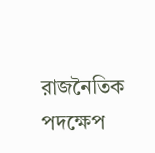রাজনৈতিক পদক্ষেপ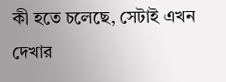কী হতে চলেছে, সেটাই এখন দেখার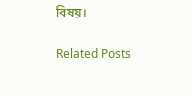বিষয়।

Related Posts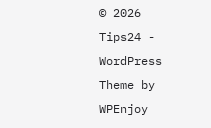© 2026 Tips24 - WordPress Theme by WPEnjoy